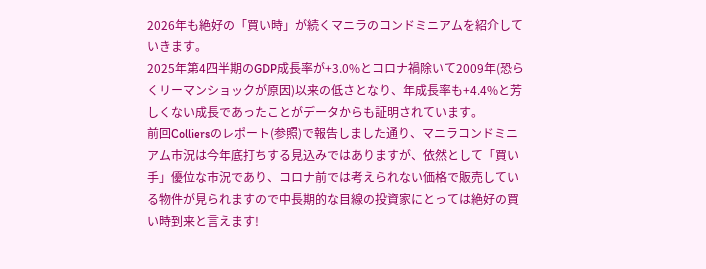2026年も絶好の「買い時」が続くマニラのコンドミニアムを紹介していきます。
2025年第4四半期のGDP成長率が+3.0%とコロナ禍除いて2009年(恐らくリーマンショックが原因)以来の低さとなり、年成長率も+4.4%と芳しくない成長であったことがデータからも証明されています。
前回Colliersのレポート(参照)で報告しました通り、マニラコンドミニアム市況は今年底打ちする見込みではありますが、依然として「買い手」優位な市況であり、コロナ前では考えられない価格で販売している物件が見られますので中長期的な目線の投資家にとっては絶好の買い時到来と言えます!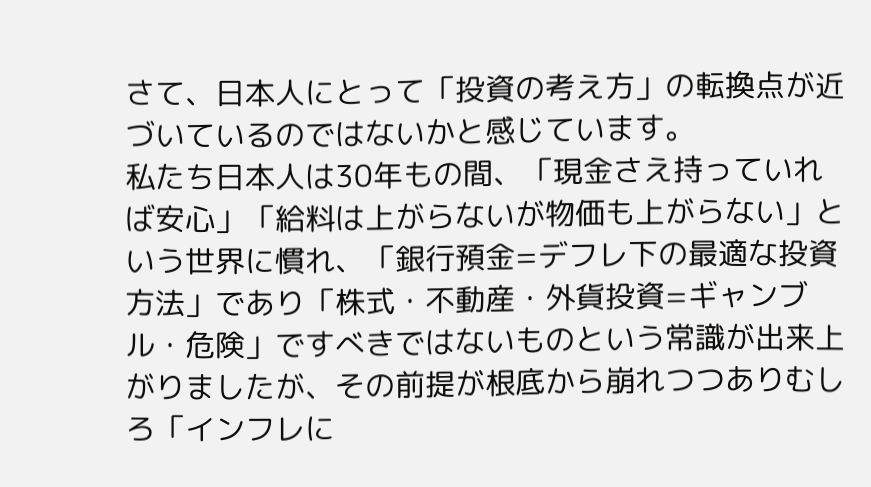さて、日本人にとって「投資の考え方」の転換点が近づいているのではないかと感じています。
私たち日本人は30年もの間、「現金さえ持っていれば安心」「給料は上がらないが物価も上がらない」という世界に慣れ、「銀行預金=デフレ下の最適な投資方法」であり「株式・不動産・外貨投資=ギャンブル・危険」ですべきではないものという常識が出来上がりましたが、その前提が根底から崩れつつありむしろ「インフレに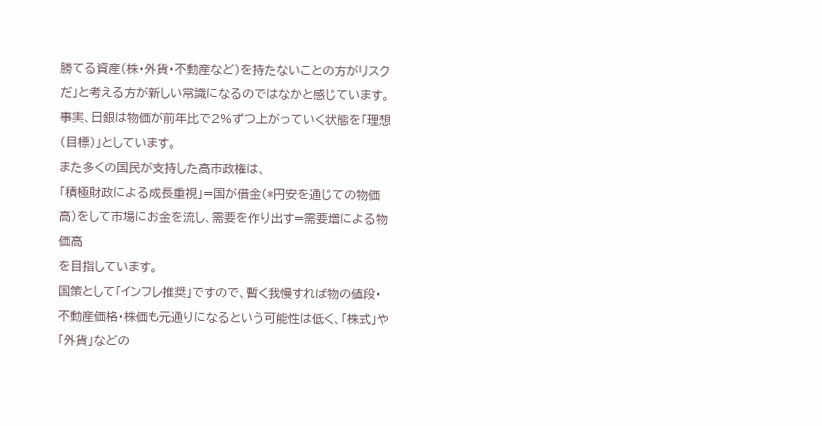勝てる資産(株・外貨・不動産など)を持たないことの方がリスクだ」と考える方が新しい常識になるのではなかと感じています。
事実、日銀は物価が前年比で2%ずつ上がっていく状態を「理想(目標)」としています。
また多くの国民が支持した高市政権は、
「積極財政による成長重視」=国が借金(*円安を通じての物価高)をして市場にお金を流し、需要を作り出す=需要増による物価高
を目指しています。
国策として「インフレ推奨」ですので、暫く我慢すれば物の値段・不動産価格・株価も元通りになるという可能性は低く、「株式」や「外貨」などの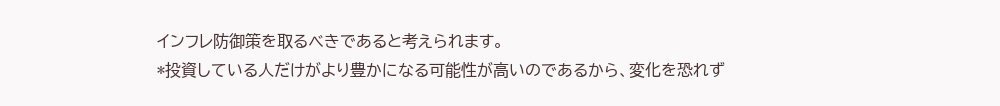インフレ防御策を取るべきであると考えられます。
*投資している人だけがより豊かになる可能性が高いのであるから、変化を恐れず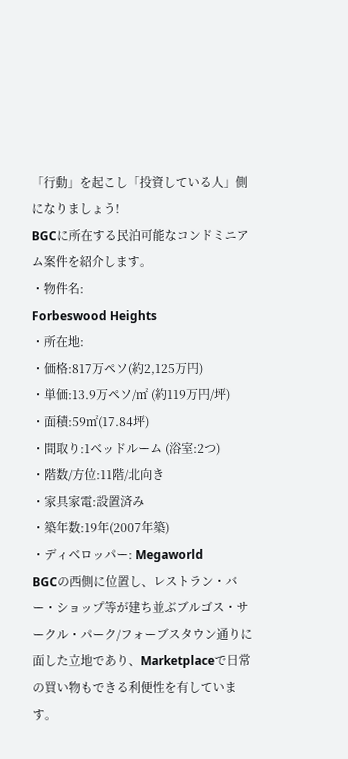「行動」を起こし「投資している人」側になりましょう!
BGCに所在する民泊可能なコンドミニアム案件を紹介します。
・物件名:
Forbeswood Heights
・所在地:
・価格:817万ペソ(約2,125万円)
・単価:13.9万ペソ/㎡ (約119万円/坪)
・面積:59㎡(17.84坪)
・間取り:1ベッドルーム (浴室:2つ)
・階数/方位:11階/北向き
・家具家電:設置済み
・築年数:19年(2007年築)
・ディベロッパー: Megaworld
BGCの西側に位置し、レストラン・バー・ショップ等が建ち並ぶブルゴス・サークル・パーク/フォーブスタウン通りに面した立地であり、Marketplaceで日常の買い物もできる利便性を有しています。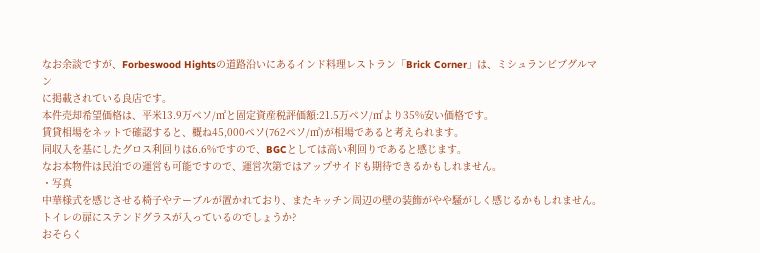なお余談ですが、Forbeswood Hightsの道路沿いにあるインド料理レストラン「Brick Corner」は、ミシュランビブグルマン
に掲載されている良店です。
本件売却希望価格は、平米13.9万ペソ/㎡と固定資産税評価額:21.5万ペソ/㎡より35%安い価格です。
賃貸相場をネットで確認すると、概ね45,000ペソ(762ペソ/㎡)が相場であると考えられます。
同収入を基にしたグロス利回りは6.6%ですので、BGCとしては高い利回りであると感じます。
なお本物件は民泊での運営も可能ですので、運営次第ではアップサイドも期待できるかもしれません。
・写真
中華様式を感じさせる椅子やテーブルが置かれており、またキッチン周辺の壁の装飾がやや騒がしく感じるかもしれません。
トイレの扉にステンドグラスが入っているのでしょうか?
おそらく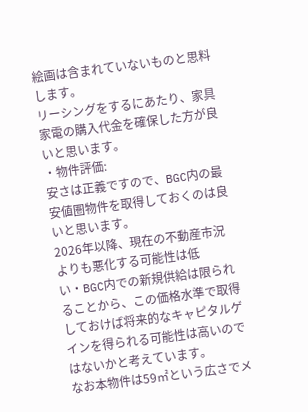絵画は含まれていないものと思料します。
リーシングをするにあたり、家具家電の購入代金を確保した方が良いと思います。
・物件評価:
安さは正義ですので、BGC内の最安値圏物件を取得しておくのは良いと思います。
2026年以降、現在の不動産市況よりも悪化する可能性は低い・BGC内での新規供給は限られることから、この価格水準で取得しておけば将来的なキャピタルゲインを得られる可能性は高いのではないかと考えています。
なお本物件は59㎡という広さでメ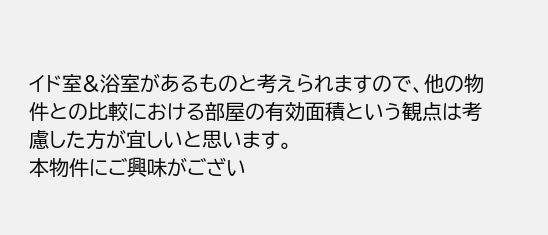イド室&浴室があるものと考えられますので、他の物件との比較における部屋の有効面積という観点は考慮した方が宜しいと思います。
本物件にご興味がござい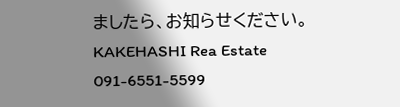ましたら、お知らせください。
KAKEHASHI Rea Estate
091-6551-5599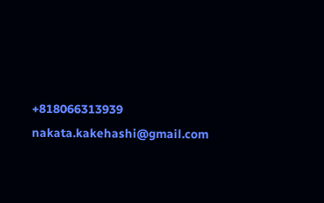+818066313939
nakata.kakehashi@gmail.com